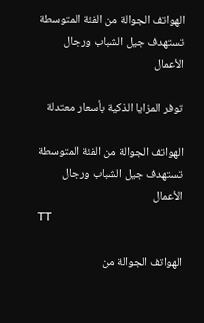الهواتف الجوالة من الفئة المتوسطة تستهدف جيل الشباب ورجال الأعمال

توفر المزايا الذكية بأسعار معتدلة

الهواتف الجوالة من الفئة المتوسطة تستهدف جيل الشباب ورجال الأعمال
TT

الهواتف الجوالة من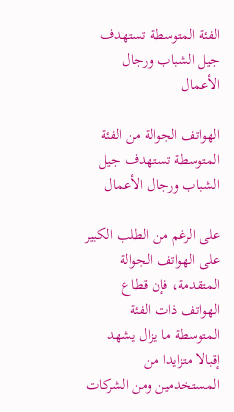الفئة المتوسطة تستهدف جيل الشباب ورجال الأعمال

الهواتف الجوالة من الفئة المتوسطة تستهدف جيل الشباب ورجال الأعمال

على الرغم من الطلب الكبير على الهواتف الجوالة المتقدمة، فإن قطاع الهواتف ذات الفئة المتوسطة ما يزال يشهد إقبالا متزايدا من المستخدمين ومن الشركات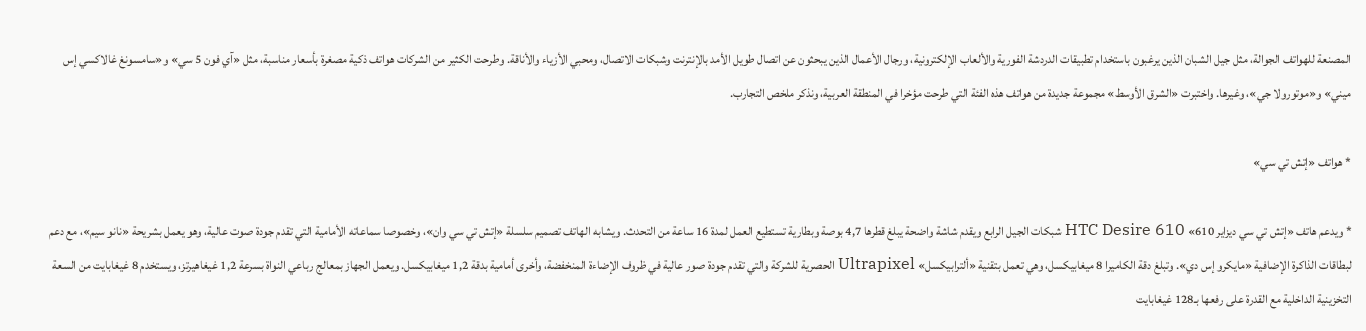المصنعة للهواتف الجوالة، مثل جيل الشبان الذين يرغبون باستخدام تطبيقات الدردشة الفورية والألعاب الإلكترونية، ورجال الأعمال الذين يبحثون عن اتصال طويل الأمد بالإنترنت وشبكات الاتصال، ومحبي الأزياء والأناقة. وطرحت الكثير من الشركات هواتف ذكية مصغرة بأسعار مناسبة، مثل «آي فون 5 سي» و«سامسونغ غالاكسي إس ميني» و«موتورولا جي»، وغيرها. واختبرت «الشرق الأوسط» مجموعة جديدة من هواتف هذه الفئة التي طرحت مؤخرا في المنطقة العربية، ونذكر ملخص التجارب.

* هواتف «إتش تي سي»

* ويدعم هاتف «إتش تي سي ديزاير 610» HTC Desire 610 شبكات الجيل الرابع ويقدم شاشة واضحة يبلغ قطرها 4,7 بوصة وبطارية تستطيع العمل لمدة 16 ساعة من التحدث. ويشابه الهاتف تصميم سلسلة «إتش تي سي وان»، وخصوصا سماعاته الأمامية التي تقدم جودة صوت عالية، وهو يعمل بشريحة «نانو سيم»، مع دعم لبطاقات الذاكرة الإضافية «مايكرو إس دي». وتبلغ دقة الكاميرا 8 ميغابيكسل، وهي تعمل بتقنية «ألترابيكسل» Ultrapixel الحصرية للشركة والتي تقدم جودة صور عالية في ظروف الإضاءة المنخفضة، وأخرى أمامية بدقة 1,2 ميغابيكسل. ويعمل الجهاز بمعالج رباعي النواة بسرعة 1,2 غيغاهيرتز، ويستخدم 8 غيغابايت من السعة التخزينية الداخلية مع القدرة على رفعها بـ128 غيغابايت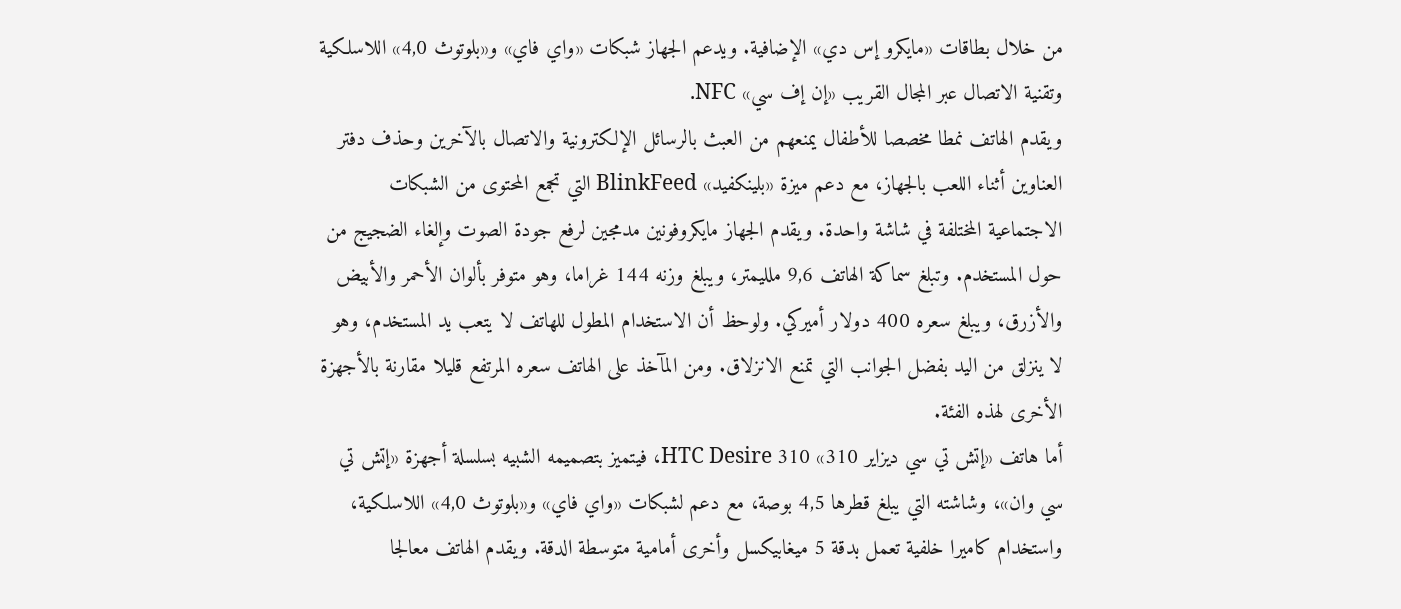من خلال بطاقات «مايكرو إس دي» الإضافية. ويدعم الجهاز شبكات «واي فاي» و«بلوتوث 4,0» اللاسلكية وتقنية الاتصال عبر المجال القريب «إن إف سي» NFC.
ويقدم الهاتف نمطا مخصصا للأطفال يمنعهم من العبث بالرسائل الإلكترونية والاتصال بالآخرين وحذف دفتر العناوين أثناء اللعب بالجهاز، مع دعم ميزة «بلينكفيد» BlinkFeed التي تجمع المحتوى من الشبكات الاجتماعية المختلفة في شاشة واحدة. ويقدم الجهاز مايكروفونين مدمجين لرفع جودة الصوت وإلغاء الضجيج من حول المستخدم. وتبلغ سماكة الهاتف 9,6 ملليمتر، ويبلغ وزنه 144 غراما، وهو متوفر بألوان الأحمر والأبيض والأزرق، ويبلغ سعره 400 دولار أميركي. ولوحظ أن الاستخدام المطول للهاتف لا يتعب يد المستخدم، وهو لا ينزلق من اليد بفضل الجوانب التي تمنع الانزلاق. ومن المآخذ على الهاتف سعره المرتفع قليلا مقارنة بالأجهزة الأخرى لهذه الفئة.
أما هاتف «إتش تي سي ديزاير 310» HTC Desire 310، فيتميز بتصميمه الشبيه بسلسلة أجهزة «إتش تي سي وان»، وشاشته التي يبلغ قطرها 4,5 بوصة، مع دعم لشبكات «واي فاي» و«بلوتوث 4,0» اللاسلكية، واستخدام كاميرا خلفية تعمل بدقة 5 ميغابيكسل وأخرى أمامية متوسطة الدقة. ويقدم الهاتف معالجا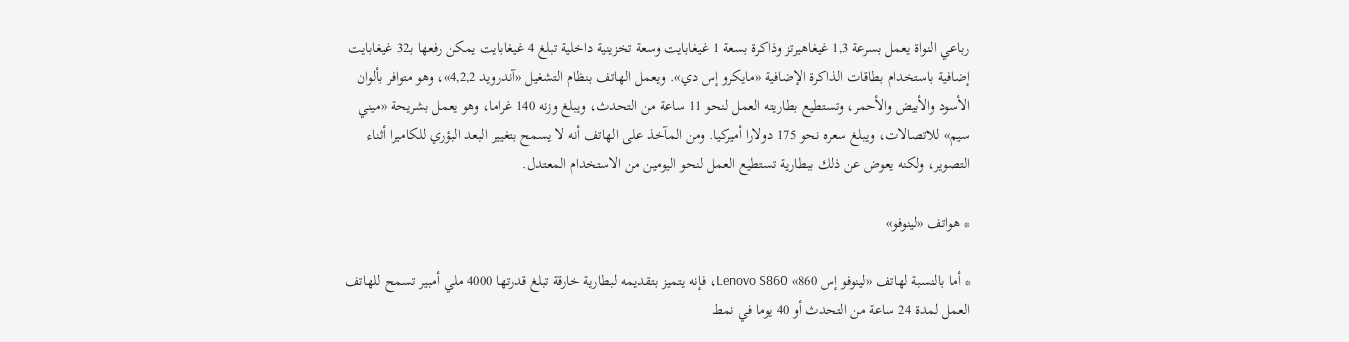رباعي النواة يعمل بسرعة 1,3 غيغاهيرتز وذاكرة بسعة 1 غيغابايت وسعة تخزينية داخلية تبلغ 4 غيغابايت يمكن رفعها بـ32 غيغابايت إضافية باستخدام بطاقات الذاكرة الإضافية «مايكرو إس دي». ويعمل الهاتف بنظام التشغيل «آندرويد 4,2,2»، وهو متوافر بألوان الأسود والأبيض والأحمر، وتستطيع بطاريته العمل لنحو 11 ساعة من التحدث، ويبلغ وزنه 140 غراما، وهو يعمل بشريحة «ميني سيم» للاتصالات، ويبلغ سعره نحو 175 دولارا أميركيا. ومن المآخذ على الهاتف أنه لا يسمح بتغيير البعد البؤري للكاميرا أثناء التصوير، ولكنه يعوض عن ذلك ببطارية تستطيع العمل لنحو اليومين من الاستخدام المعتدل.

* هواتف «لينوفو»

* أما بالنسبة لهاتف «لينوفو إس 860» Lenovo S860، فإنه يتميز بتقديمه لبطارية خارقة تبلغ قدرتها 4000 ملي أمبير تسمح للهاتف العمل لمدة 24 ساعة من التحدث أو 40 يوما في نمط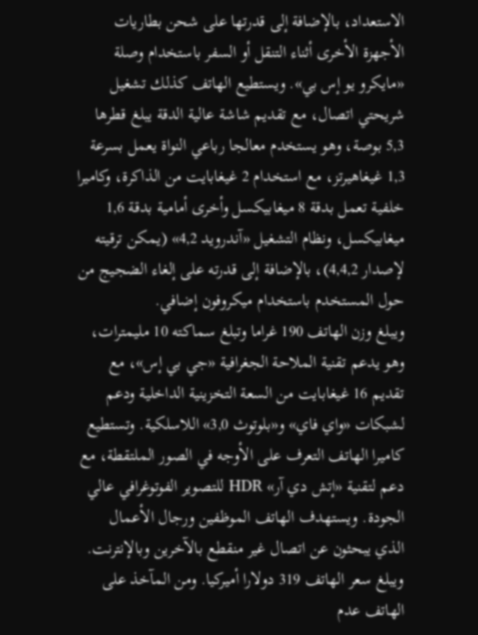الاستعداد، بالإضافة إلى قدرتها على شحن بطاريات الأجهزة الأخرى أثناء التنقل أو السفر باستخدام وصلة «مايكرو يو إس بي». ويستطيع الهاتف كذلك تشغيل شريحتي اتصال، مع تقديم شاشة عالية الدقة يبلغ قطرها 5,3 بوصة، وهو يستخدم معالجا رباعي النواة يعمل بسرعة 1,3 غيغاهيرتز، مع استخدام 2 غيغابايت من الذاكرة، وكاميرا خلفية تعمل بدقة 8 ميغابيكسل وأخرى أمامية بدقة 1,6 ميغابيكسل، ونظام التشغيل «آندرويد 4,2» (يمكن ترقيته لإصدار 4,4,2)، بالإضافة إلى قدرته على إلغاء الضجيج من حول المستخدم باستخدام ميكروفون إضافي.
ويبلغ وزن الهاتف 190 غراما وتبلغ سماكته 10 مليمترات، وهو يدعم تقنية الملاحة الجغرافية «جي بي إس»، مع تقديم 16 غيغابايت من السعة التخزينية الداخلية ودعم لشبكات «واي فاي» و«بلوتوث 3,0» اللاسلكية. وتستطيع كاميرا الهاتف التعرف على الأوجه في الصور الملتقطة، مع دعم لتقنية «إتش دي آر» HDR للتصوير الفوتوغرافي عالي الجودة. ويستهدف الهاتف الموظفين ورجال الأعمال الذي يبحثون عن اتصال غير منقطع بالآخرين وبالإنترنت. ويبلغ سعر الهاتف 319 دولارا أميركيا. ومن المآخذ على الهاتف عدم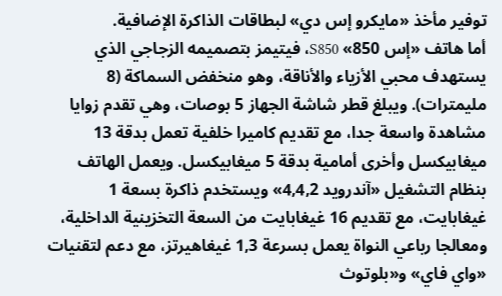توفير مأخذ «مايكرو إس دي» لبطاقات الذاكرة الإضافية.
أما هاتف «إس 850» S850، فيتيمز بتصميمه الزجاجي الذي يستهدف محبي الأزياء والأناقة، وهو منخفض السماكة (8 مليمترات). ويبلغ قطر شاشة الجهاز 5 بوصات، وهي تقدم زوايا مشاهدة واسعة جدا، مع تقديم كاميرا خلفية تعمل بدقة 13 ميغابيكسل وأخرى أمامية بدقة 5 ميغابيكسل. ويعمل الهاتف بنظام التشغيل «آندرويد 4,4,2» ويستخدم ذاكرة بسعة 1 غيغابايت، مع تقديم 16 غيغابايت من السعة التخزينية الداخلية، ومعالجا رباعي النواة يعمل بسرعة 1,3 غيغاهيرتز، مع دعم لتقنيات «واي فاي» و«بلوتوث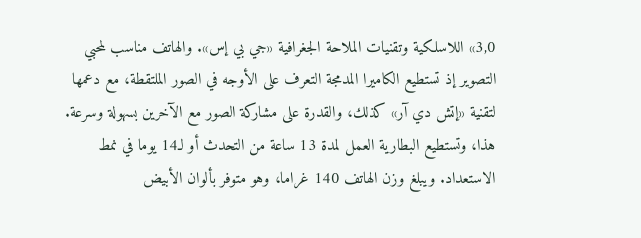3,0» اللاسلكية وتقنيات الملاحة الجغرافية «جي بي إس». والهاتف مناسب لمحبي التصوير إذ تستطيع الكاميرا المدمجة التعرف على الأوجه في الصور الملتقطة، مع دعمها لتقنية «إتش دي آر» كذلك، والقدرة على مشاركة الصور مع الآخرين بسهولة وسرعة. هذا، وتستطيع البطارية العمل لمدة 13 ساعة من التحدث أو لـ14 يوما في نمط الاستعداد. ويبلغ وزن الهاتف 140 غراما، وهو متوفر بألوان الأبيض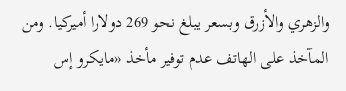والزهري والأزرق وبسعر يبلغ نحو 269 دولارا أميركيا. ومن المآخذ على الهاتف عدم توفير مأخذ «مايكرو إس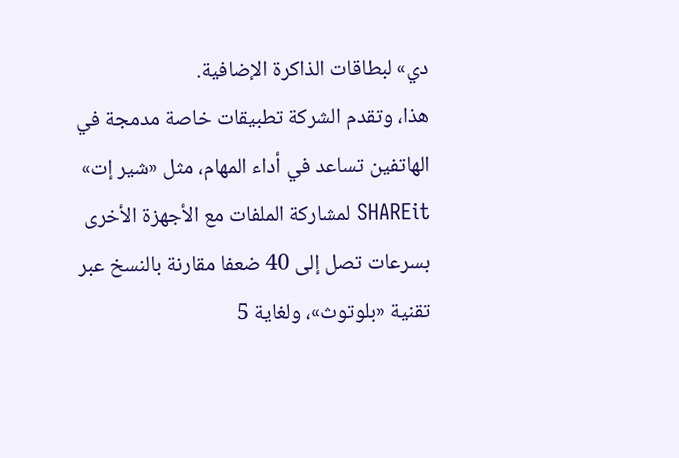دي» لبطاقات الذاكرة الإضافية.
هذا، وتقدم الشركة تطبيقات خاصة مدمجة في الهاتفين تساعد في أداء المهام، مثل «شير إت» SHAREit لمشاركة الملفات مع الأجهزة الأخرى بسرعات تصل إلى 40 ضعفا مقارنة بالنسخ عبر تقنية «بلوتوث»، ولغاية 5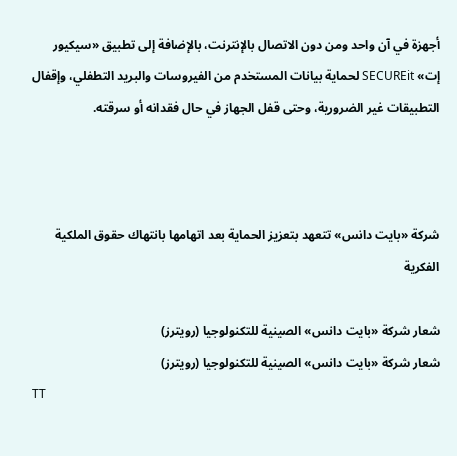أجهزة في آن واحد ومن دون الاتصال بالإنترنت، بالإضافة إلى تطبيق «سيكيور إت» SECUREit لحماية بيانات المستخدم من الفيروسات والبريد التطفلي، وإقفال التطبيقات غير الضرورية، وحتى قفل الجهاز في حال فقدانه أو سرقته.



شركة «بايت دانس» تتعهد بتعزيز الحماية بعد اتهامها بانتهاك حقوق الملكية الفكرية

شعار شركة «بايت دانس» الصينية للتكنولوجيا (رويترز)
شعار شركة «بايت دانس» الصينية للتكنولوجيا (رويترز)
TT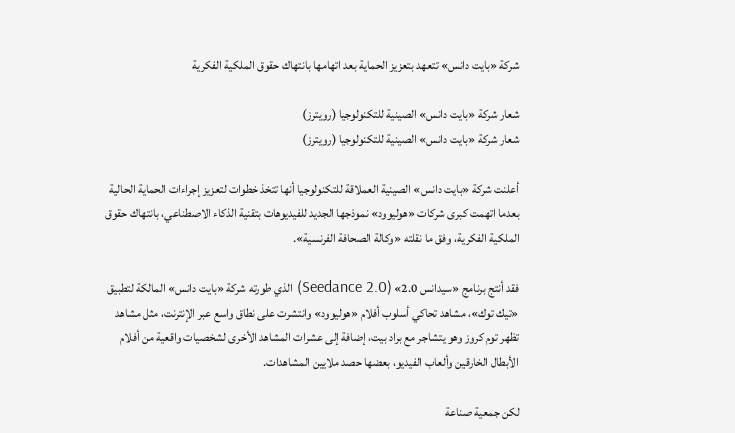شركة «بايت دانس» تتعهد بتعزيز الحماية بعد اتهامها بانتهاك حقوق الملكية الفكرية

شعار شركة «بايت دانس» الصينية للتكنولوجيا (رويترز)
شعار شركة «بايت دانس» الصينية للتكنولوجيا (رويترز)

أعلنت شركة «بايت دانس» الصينية العملاقة للتكنولوجيا أنها تتخذ خطوات لتعزيز إجراءات الحماية الحالية بعدما اتهمت كبرى شركات «هوليوود» نموذجها الجديد للفيديوهات بتقنية الذكاء الاصطناعي، بانتهاك حقوق الملكية الفكرية، وفق ما نقلته «وكالة الصحافة الفرنسية».

فقد أنتج برنامج «سيدانس 2.0» (Seedance 2.0) الذي طورته شركة «بايت دانس» المالكة لتطبيق «تيك توك»، مشاهد تحاكي أسلوب أفلام «هوليوود» وانتشرت على نطاق واسع عبر الإنترنت، مثل مشاهد تظهر توم كروز وهو يتشاجر مع براد بيت، إضافة إلى عشرات المشاهد الأخرى لشخصيات واقعية من أفلام الأبطال الخارقين وألعاب الفيديو، بعضها حصد ملايين المشاهدات.

لكن جمعية صناعة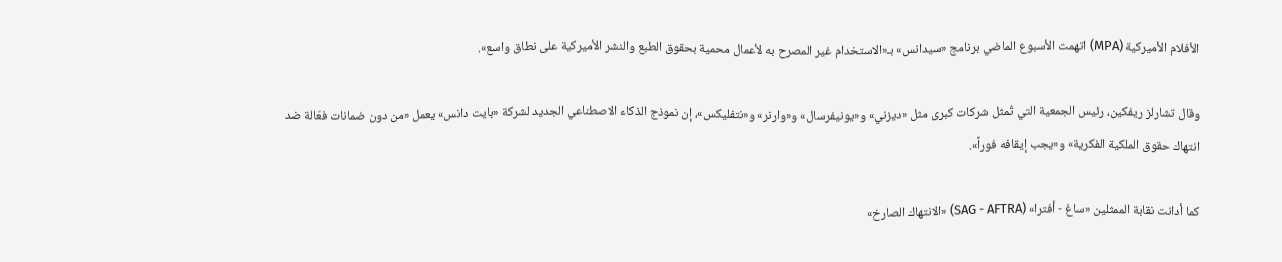الأفلام الأميركية (MPA) اتهمت الأسبوع الماضي برنامج «سيدانس» بـ«الاستخدام غير المصرح به لأعمال محمية بحقوق الطبع والنشر الأميركية على نطاق واسع».

وقال تشارلز ريفكين، رئيس الجمعية التي تُمثل شركات كبرى مثل «ديزني» و«يونيفرسال» و«وارنر» و«نتفليكس»، إن نموذج الذكاء الاصطناعي الجديد لشركة «بايت دانس» يعمل «من دون ضمانات فعّالة ضد انتهاك حقوق الملكية الفكرية» و«يجب إيقافه فوراً».

كما أدانت نقابة الممثلين «ساغ - أفترا» (SAG - AFTRA) «الانتهاك الصارخ»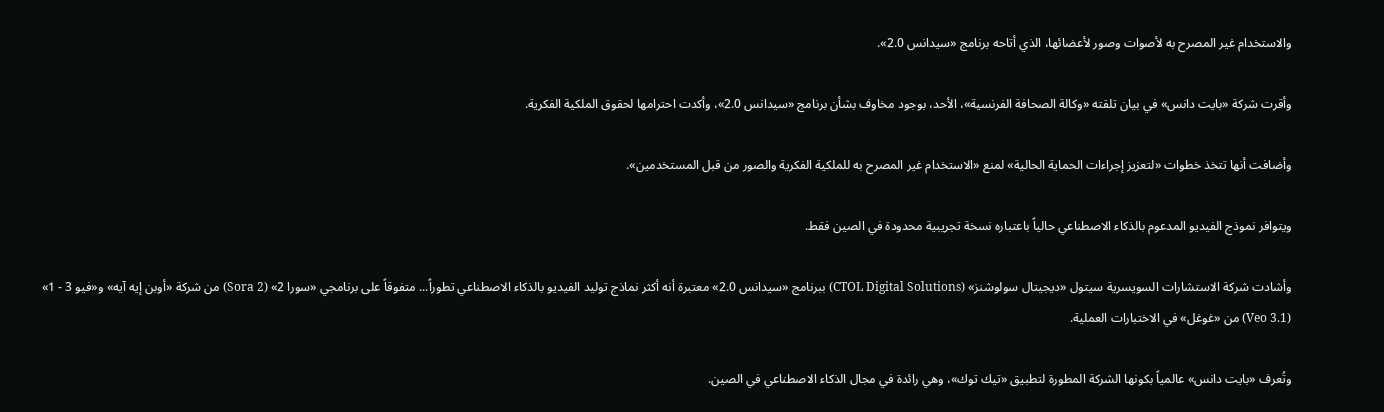والاستخدام غير المصرح به لأصوات وصور لأعضائها، الذي أتاحه برنامج «سيدانس 2.0».

وأقرت شركة «بايت دانس» في بيان تلقته «وكالة الصحافة الفرنسية»، الأحد، بوجود مخاوف بشأن برنامج «سيدانس 2.0»، وأكدت احترامها لحقوق الملكية الفكرية.

وأضافت أنها تتخذ خطوات «لتعزيز إجراءات الحماية الحالية» لمنع «الاستخدام غير المصرح به للملكية الفكرية والصور من قبل المستخدمين».

ويتوافر نموذج الفيديو المدعوم بالذكاء الاصطناعي حالياً باعتباره نسخة تجريبية محدودة في الصين فقط.

وأشادت شركة الاستشارات السويسرية سيتول «ديجيتال سولوشنز» (CTOL Digital Solutions) ببرنامج «سيدانس 2.0» معتبرة أنه أكثر نماذج توليد الفيديو بالذكاء الاصطناعي تطوراً... متفوقاً على برنامجي «سورا 2» (Sora 2) من شركة «أوبن إيه آيه» و«فيو 3 - 1» (Veo 3.1) من «غوغل» في الاختبارات العملية.

وتُعرف «بايت دانس» عالمياً بكونها الشركة المطورة لتطبيق «تيك توك»، وهي رائدة في مجال الذكاء الاصطناعي في الصين.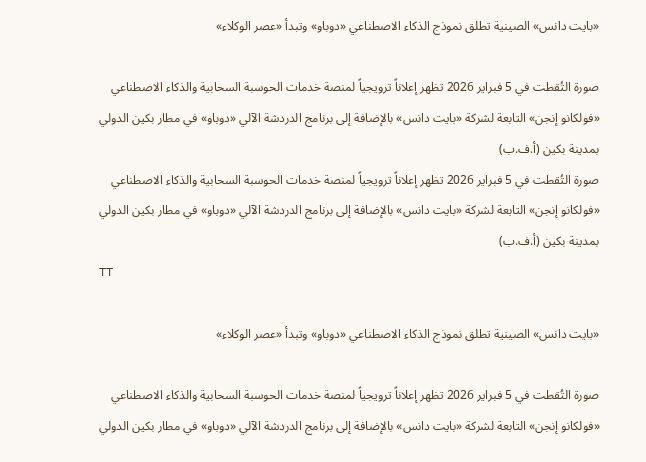«بايت دانس» الصينية تطلق نموذج الذكاء الاصطناعي «دوباو» وتبدأ «عصر الوكلاء»

صورة التُقطت في 5 فبراير 2026 تظهر إعلاناً ترويجياً لمنصة خدمات الحوسبة السحابية والذكاء الاصطناعي «فولكانو إنجن» التابعة لشركة «بايت دانس» بالإضافة إلى برنامج الدردشة الآلي «دوباو» في مطار بكين الدولي بمدينة بكين (أ.ف.ب)
صورة التُقطت في 5 فبراير 2026 تظهر إعلاناً ترويجياً لمنصة خدمات الحوسبة السحابية والذكاء الاصطناعي «فولكانو إنجن» التابعة لشركة «بايت دانس» بالإضافة إلى برنامج الدردشة الآلي «دوباو» في مطار بكين الدولي بمدينة بكين (أ.ف.ب)
TT

«بايت دانس» الصينية تطلق نموذج الذكاء الاصطناعي «دوباو» وتبدأ «عصر الوكلاء»

صورة التُقطت في 5 فبراير 2026 تظهر إعلاناً ترويجياً لمنصة خدمات الحوسبة السحابية والذكاء الاصطناعي «فولكانو إنجن» التابعة لشركة «بايت دانس» بالإضافة إلى برنامج الدردشة الآلي «دوباو» في مطار بكين الدولي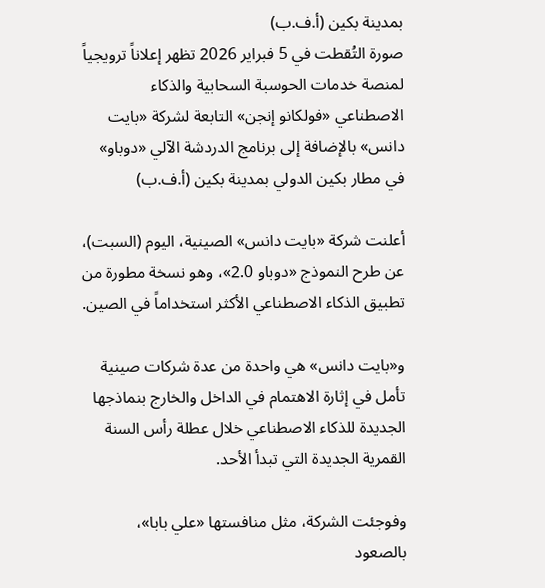بمدينة بكين (أ.ف.ب)
صورة التُقطت في 5 فبراير 2026 تظهر إعلاناً ترويجياً لمنصة خدمات الحوسبة السحابية والذكاء الاصطناعي «فولكانو إنجن» التابعة لشركة «بايت دانس» بالإضافة إلى برنامج الدردشة الآلي «دوباو» في مطار بكين الدولي بمدينة بكين (أ.ف.ب)

أعلنت شركة «بايت دانس» الصينية، اليوم (السبت)، عن طرح النموذج «دوباو 2.0»، وهو نسخة مطورة من تطبيق الذكاء الاصطناعي الأكثر استخداماً في الصين.

و«بايت دانس» هي واحدة من عدة شركات صينية تأمل في إثارة الاهتمام في الداخل والخارج بنماذجها الجديدة للذكاء الاصطناعي خلال عطلة رأس السنة القمرية الجديدة التي تبدأ الأحد.

وفوجئت الشركة، مثل منافستها «علي بابا»، بالصعود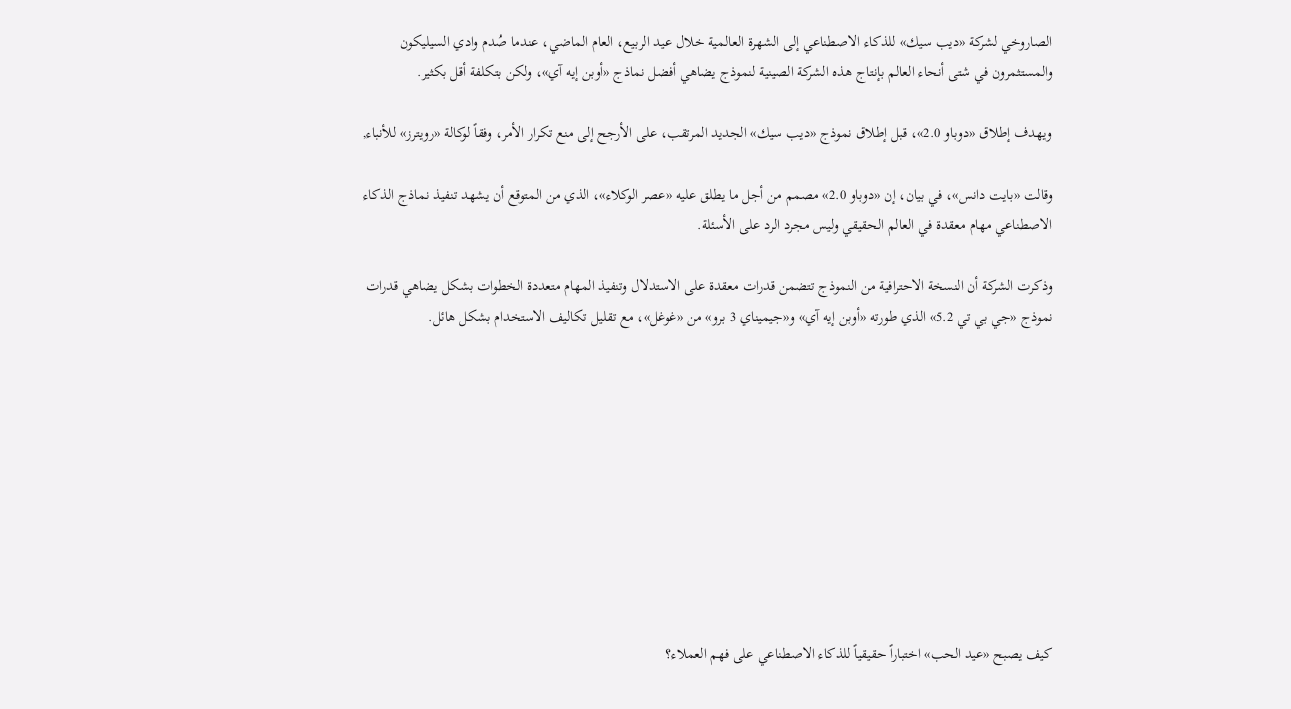الصاروخي لشركة «ديب سيك» للذكاء الاصطناعي إلى الشهرة العالمية خلال عيد الربيع، العام الماضي، عندما صُدم وادي السيليكون والمستثمرون في شتى أنحاء العالم بإنتاج هذه الشركة الصينية لنموذج يضاهي أفضل نماذج «أوبن إيه آي»، ولكن بتكلفة أقل بكثير.

ويهدف إطلاق «دوباو 2.0»، قبل إطلاق نموذج «ديب سيك» الجديد المرتقب، على الأرجح إلى منع تكرار الأمر، وفقاً لوكالة «رويترز» للأنباء,

وقالت «بايت دانس»، في بيان، إن «دوباو 2.0» مصمم من أجل ما يطلق عليه «عصر الوكلاء»، الذي من المتوقع أن يشهد تنفيذ نماذج الذكاء الاصطناعي مهام معقدة في العالم الحقيقي وليس مجرد الرد على الأسئلة.

وذكرت الشركة أن النسخة الاحترافية من النموذج تتضمن قدرات معقدة على الاستدلال وتنفيذ المهام متعددة الخطوات بشكل يضاهي قدرات نموذج «جي بي تي 5.2» الذي طورته «أوبن إيه آي» و«جيميناي 3 برو» من «غوغل»، مع تقليل تكاليف الاستخدام بشكل هائل.










كيف يصبح «عيد الحب» اختباراً حقيقياً للذكاء الاصطناعي على فهم العملاء؟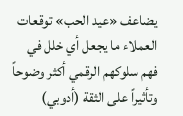يضاعف «عيد الحب» توقعات العملاء ما يجعل أي خلل في فهم سلوكهم الرقمي أكثر وضوحاً وتأثيراً على الثقة (أدوبي)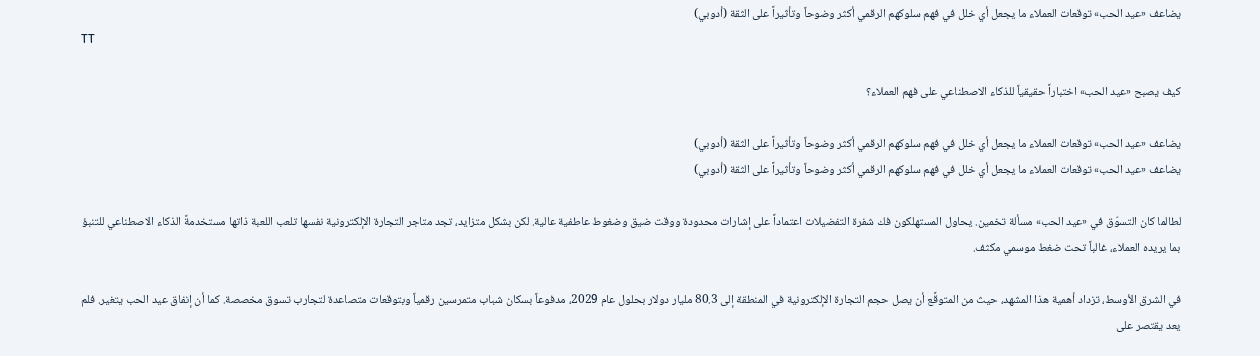يضاعف «عيد الحب» توقعات العملاء ما يجعل أي خلل في فهم سلوكهم الرقمي أكثر وضوحاً وتأثيراً على الثقة (أدوبي)
TT

كيف يصبح «عيد الحب» اختباراً حقيقياً للذكاء الاصطناعي على فهم العملاء؟

يضاعف «عيد الحب» توقعات العملاء ما يجعل أي خلل في فهم سلوكهم الرقمي أكثر وضوحاً وتأثيراً على الثقة (أدوبي)
يضاعف «عيد الحب» توقعات العملاء ما يجعل أي خلل في فهم سلوكهم الرقمي أكثر وضوحاً وتأثيراً على الثقة (أدوبي)

لطالما كان التسوّق في «عيد الحب» مسألة تخمين. يحاول المستهلكون فك شفرة التفضيلات اعتماداً على إشارات محدودة ووقت ضيق وضغوط عاطفية عالية. لكن بشكل متزايد، تجد متاجر التجارة الإلكترونية نفسها تلعب اللعبة ذاتها مستخدمةً الذكاء الاصطناعي للتنبؤ بما يريده العملاء، غالباً تحت ضغط موسمي مكثف.

في الشرق الأوسط، تزداد أهمية هذا المشهد، حيث من المتوقَّع أن يصل حجم التجارة الإلكترونية في المنطقة إلى 80.3 مليار دولار بحلول عام 2029، مدفوعاً بسكان شباب متمرسين رقمياً وبتوقعات متصاعدة لتجارب تسوق مخصصة. كما أن إنفاق عيد الحب يتغير. فلم يعد يقتصر على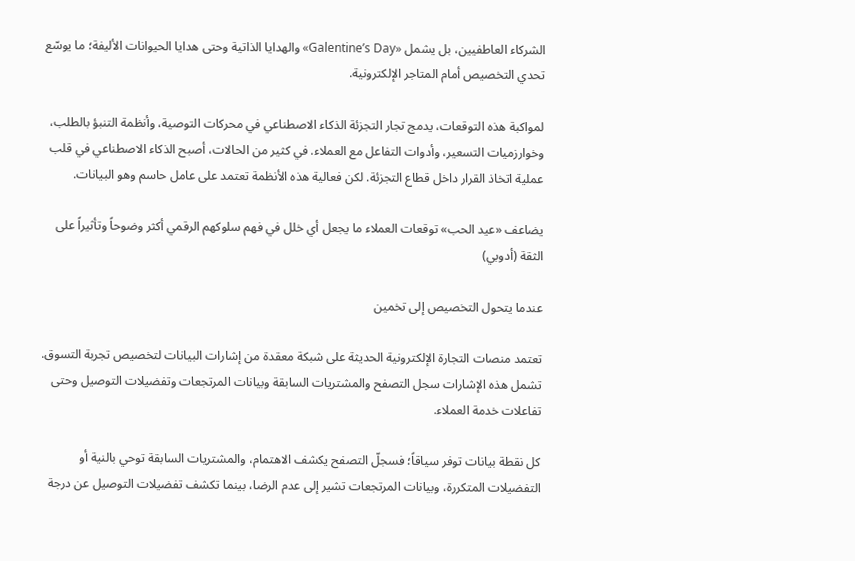الشركاء العاطفيين، بل يشمل «Galentine’s Day» والهدايا الذاتية وحتى هدايا الحيوانات الأليفة؛ ما يوسّع تحدي التخصيص أمام المتاجر الإلكترونية.

لمواكبة هذه التوقعات، يدمج تجار التجزئة الذكاء الاصطناعي في محركات التوصية، وأنظمة التنبؤ بالطلب، وخوارزميات التسعير، وأدوات التفاعل مع العملاء. في كثير من الحالات، أصبح الذكاء الاصطناعي في قلب عملية اتخاذ القرار داخل قطاع التجزئة. لكن فعالية هذه الأنظمة تعتمد على عامل حاسم وهو البيانات.

يضاعف «عيد الحب» توقعات العملاء ما يجعل أي خلل في فهم سلوكهم الرقمي أكثر وضوحاً وتأثيراً على الثقة (أدوبي)

عندما يتحول التخصيص إلى تخمين

تعتمد منصات التجارة الإلكترونية الحديثة على شبكة معقدة من إشارات البيانات لتخصيص تجربة التسوق. تشمل هذه الإشارات سجل التصفح والمشتريات السابقة وبيانات المرتجعات وتفضيلات التوصيل وحتى تفاعلات خدمة العملاء.

كل نقطة بيانات توفر سياقاً؛ فسجلّ التصفح يكشف الاهتمام، والمشتريات السابقة توحي بالنية أو التفضيلات المتكررة، وبيانات المرتجعات تشير إلى عدم الرضا، بينما تكشف تفضيلات التوصيل عن درجة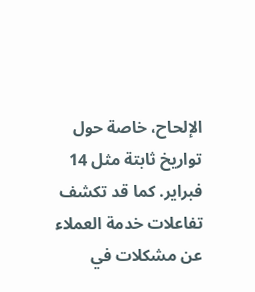الإلحاح، خاصة حول تواريخ ثابتة مثل 14 فبراير. كما قد تكشف تفاعلات خدمة العملاء عن مشكلات في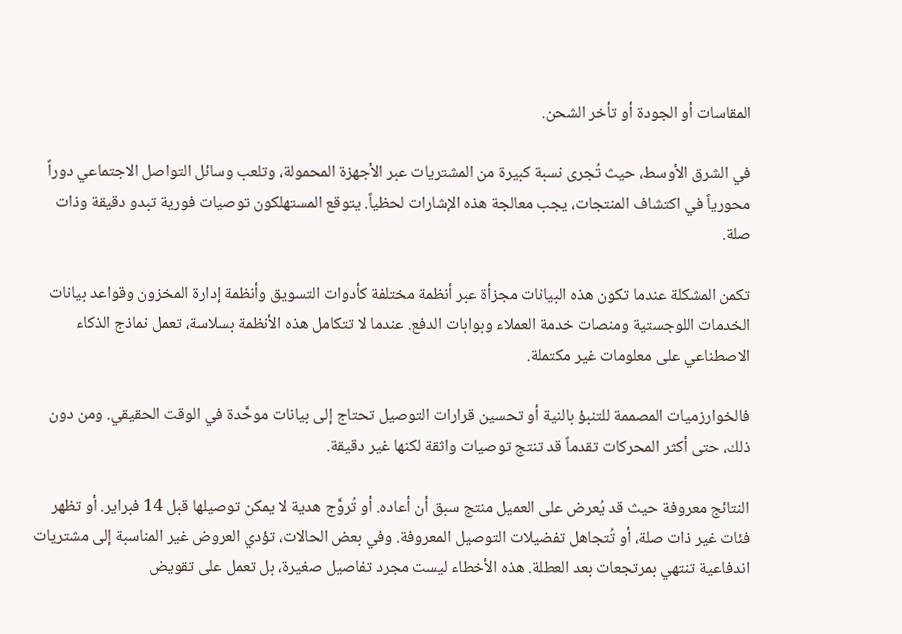المقاسات أو الجودة أو تأخر الشحن.

في الشرق الأوسط، حيث تُجرى نسبة كبيرة من المشتريات عبر الأجهزة المحمولة، وتلعب وسائل التواصل الاجتماعي دوراً محورياً في اكتشاف المنتجات، يجب معالجة هذه الإشارات لحظياً. يتوقع المستهلكون توصيات فورية تبدو دقيقة وذات صلة.

تكمن المشكلة عندما تكون هذه البيانات مجزأة عبر أنظمة مختلفة كأدوات التسويق وأنظمة إدارة المخزون وقواعد بيانات الخدمات اللوجستية ومنصات خدمة العملاء وبوابات الدفع. عندما لا تتكامل هذه الأنظمة بسلاسة، تعمل نماذج الذكاء الاصطناعي على معلومات غير مكتملة.

فالخوارزميات المصممة للتنبؤ بالنية أو تحسين قرارات التوصيل تحتاج إلى بيانات موحَّدة في الوقت الحقيقي. ومن دون ذلك، حتى أكثر المحركات تقدماً قد تنتج توصيات واثقة لكنها غير دقيقة.

النتائج معروفة حيث قد يُعرض على العميل منتج سبق أن أعاده. أو تُروَّج هدية لا يمكن توصيلها قبل 14 فبراير. أو تظهر فئات غير ذات صلة، أو تُتجاهل تفضيلات التوصيل المعروفة. وفي بعض الحالات، تؤدي العروض غير المناسبة إلى مشتريات اندفاعية تنتهي بمرتجعات بعد العطلة. هذه الأخطاء ليست مجرد تفاصيل صغيرة، بل تعمل على تقويض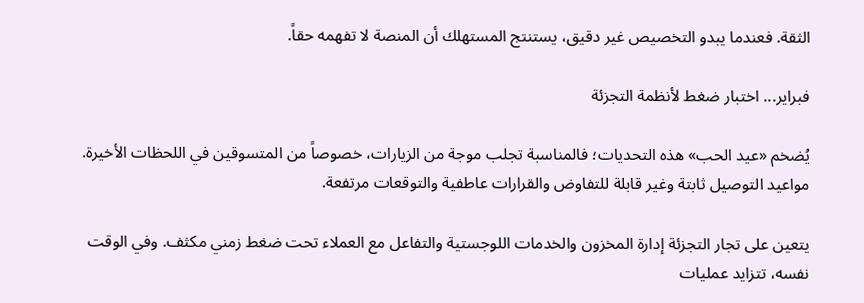الثقة. فعندما يبدو التخصيص غير دقيق، يستنتج المستهلك أن المنصة لا تفهمه حقاً.

فبراير... اختبار ضغط لأنظمة التجزئة

يُضخم «عيد الحب» هذه التحديات؛ فالمناسبة تجلب موجة من الزيارات، خصوصاً من المتسوقين في اللحظات الأخيرة. مواعيد التوصيل ثابتة وغير قابلة للتفاوض والقرارات عاطفية والتوقعات مرتفعة.

يتعين على تجار التجزئة إدارة المخزون والخدمات اللوجستية والتفاعل مع العملاء تحت ضغط زمني مكثف. وفي الوقت نفسه، تتزايد عمليات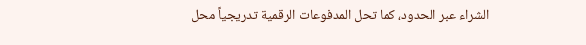الشراء عبر الحدود، كما تحل المدفوعات الرقمية تدريجياً محل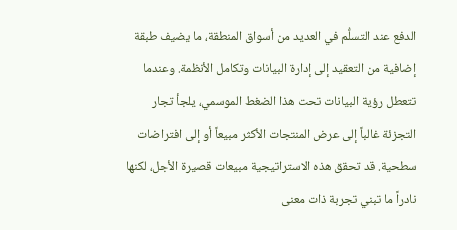الدفع عند التسلُّم في العديد من أسواق المنطقة، ما يضيف طبقة إضافية من التعقيد إلى إدارة البيانات وتكامل الأنظمة. وعندما تتعطل رؤية البيانات تحت هذا الضغط الموسمي، يلجأ تجار التجزئة غالباً إلى عرض المنتجات الأكثر مبيعاً أو إلى افتراضات سطحية. قد تحقق هذه الاستراتيجية مبيعات قصيرة الأجل، لكنها نادراً ما تبني تجربة ذات معنى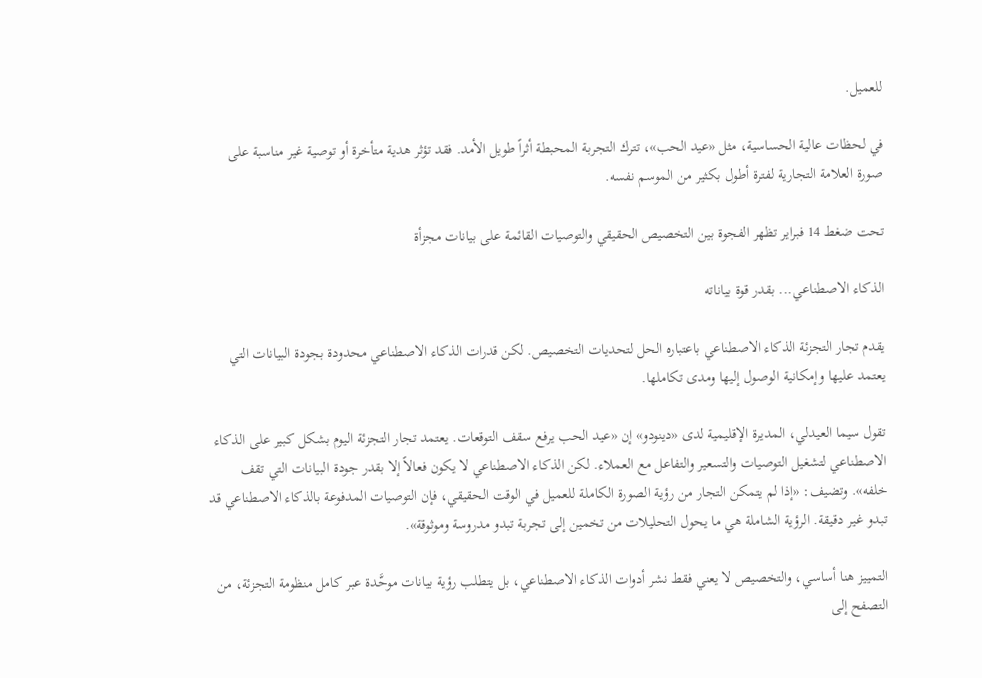للعميل.

في لحظات عالية الحساسية، مثل «عيد الحب»، تترك التجربة المحبطة أثراً طويل الأمد. فقد تؤثر هدية متأخرة أو توصية غير مناسبة على صورة العلامة التجارية لفترة أطول بكثير من الموسم نفسه.

تحت ضغط 14 فبراير تظهر الفجوة بين التخصيص الحقيقي والتوصيات القائمة على بيانات مجزأة

الذكاء الاصطناعي... بقدر قوة بياناته

يقدم تجار التجزئة الذكاء الاصطناعي باعتباره الحل لتحديات التخصيص. لكن قدرات الذكاء الاصطناعي محدودة بجودة البيانات التي يعتمد عليها وإمكانية الوصول إليها ومدى تكاملها.

تقول سيما العيدلي، المديرة الإقليمية لدى «دينودو» إن «عيد الحب يرفع سقف التوقعات. يعتمد تجار التجزئة اليوم بشكل كبير على الذكاء الاصطناعي لتشغيل التوصيات والتسعير والتفاعل مع العملاء. لكن الذكاء الاصطناعي لا يكون فعالاً إلا بقدر جودة البيانات التي تقف خلفه». وتضيف: «إذا لم يتمكن التجار من رؤية الصورة الكاملة للعميل في الوقت الحقيقي، فإن التوصيات المدفوعة بالذكاء الاصطناعي قد تبدو غير دقيقة. الرؤية الشاملة هي ما يحول التحليلات من تخمين إلى تجربة تبدو مدروسة وموثوقة».

التمييز هنا أساسي، والتخصيص لا يعني فقط نشر أدوات الذكاء الاصطناعي، بل يتطلب رؤية بيانات موحَّدة عبر كامل منظومة التجزئة، من التصفح إلى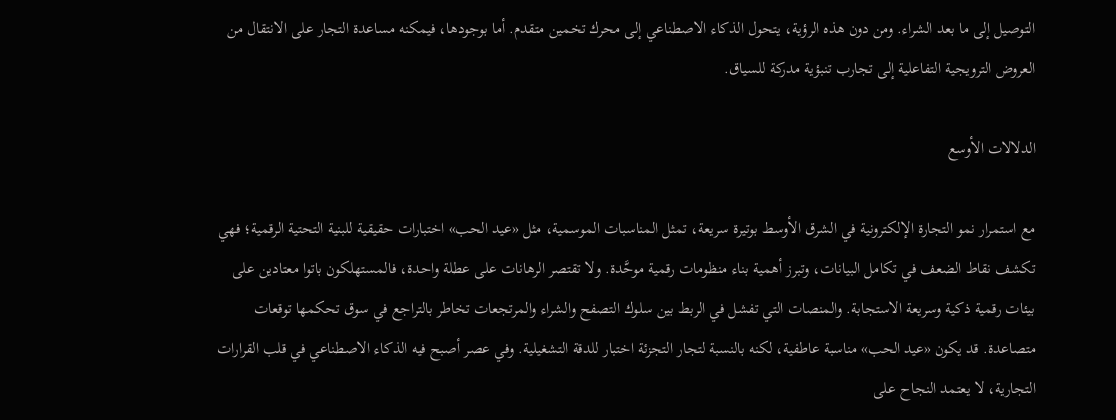التوصيل إلى ما بعد الشراء. ومن دون هذه الرؤية، يتحول الذكاء الاصطناعي إلى محرك تخمين متقدم. أما بوجودها، فيمكنه مساعدة التجار على الانتقال من العروض الترويجية التفاعلية إلى تجارب تنبؤية مدركة للسياق.

الدلالات الأوسع

مع استمرار نمو التجارة الإلكترونية في الشرق الأوسط بوتيرة سريعة، تمثل المناسبات الموسمية، مثل «عيد الحب» اختبارات حقيقية للبنية التحتية الرقمية؛ فهي تكشف نقاط الضعف في تكامل البيانات، وتبرز أهمية بناء منظومات رقمية موحَّدة. ولا تقتصر الرهانات على عطلة واحدة، فالمستهلكون باتوا معتادين على بيئات رقمية ذكية وسريعة الاستجابة. والمنصات التي تفشل في الربط بين سلوك التصفح والشراء والمرتجعات تخاطر بالتراجع في سوق تحكمها توقعات متصاعدة. قد يكون «عيد الحب» مناسبة عاطفية، لكنه بالنسبة لتجار التجزئة اختبار للدقة التشغيلية. وفي عصر أصبح فيه الذكاء الاصطناعي في قلب القرارات التجارية، لا يعتمد النجاح على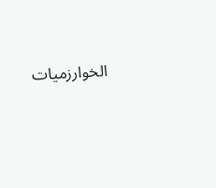الخوارزميات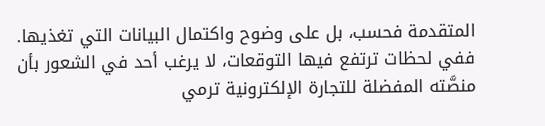المتقدمة فحسب، بل على وضوح واكتمال البيانات التي تغذيها. ففي لحظات ترتفع فيها التوقعات، لا يرغب أحد في الشعور بأن منصَّته المفضلة للتجارة الإلكترونية ترمي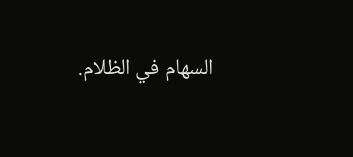السهام في الظلام.